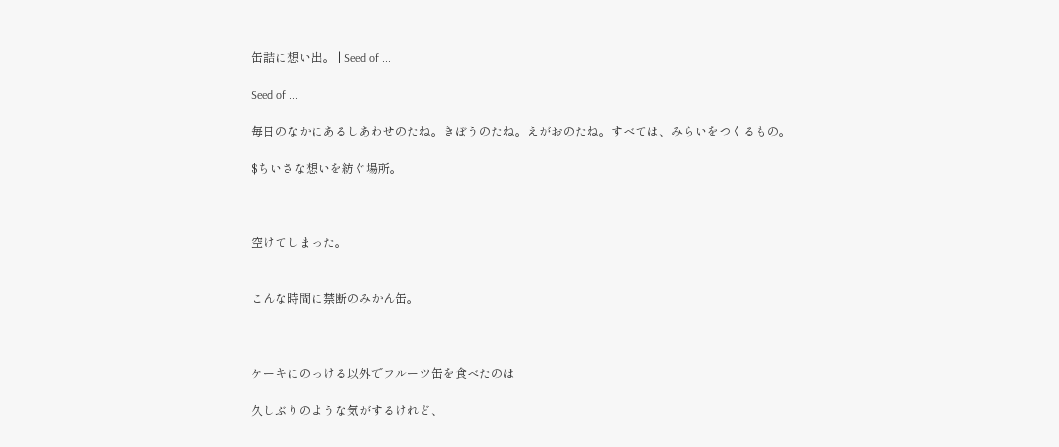缶詰に想い出。 | Seed of ...

Seed of ...

毎日のなかにあるしあわせのたね。きぼうのたね。えがおのたね。すべては、みらいをつくるもの。

$ちいさな想いを紡ぐ場所。



空けてしまった。


こんな時間に禁断のみかん缶。



ケーキにのっける以外でフルーツ缶を食べたのは

久しぶりのような気がするけれど、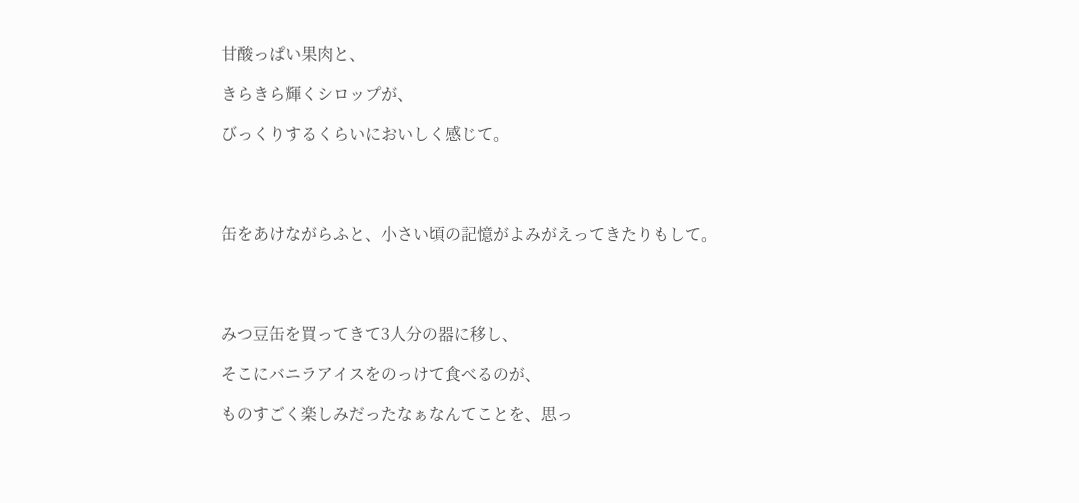甘酸っぱい果肉と、

きらきら輝くシロップが、

びっくりするくらいにおいしく感じて。




缶をあけながらふと、小さい頃の記憶がよみがえってきたりもして。




みつ豆缶を買ってきて3人分の器に移し、

そこにバニラアイスをのっけて食べるのが、

ものすごく楽しみだったなぁなんてことを、思っ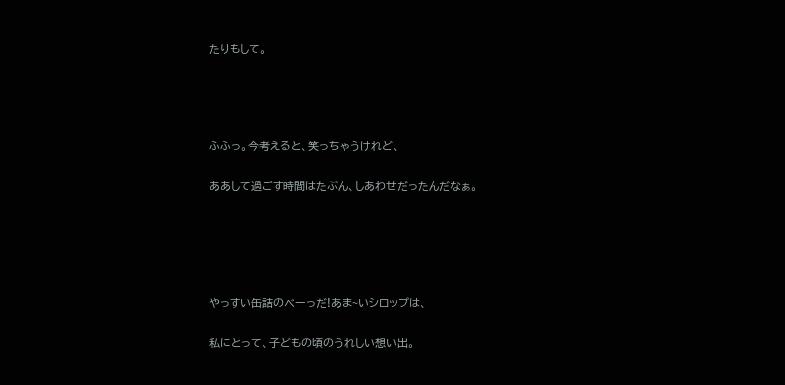たりもして。




ふふっ。今考えると、笑っちゃうけれど、

ああして過ごす時間はたぶん、しあわせだったんだなぁ。





やっすい缶詰のべーっだ!あま~いシロップは、

私にとって、子どもの頃のうれしい想い出。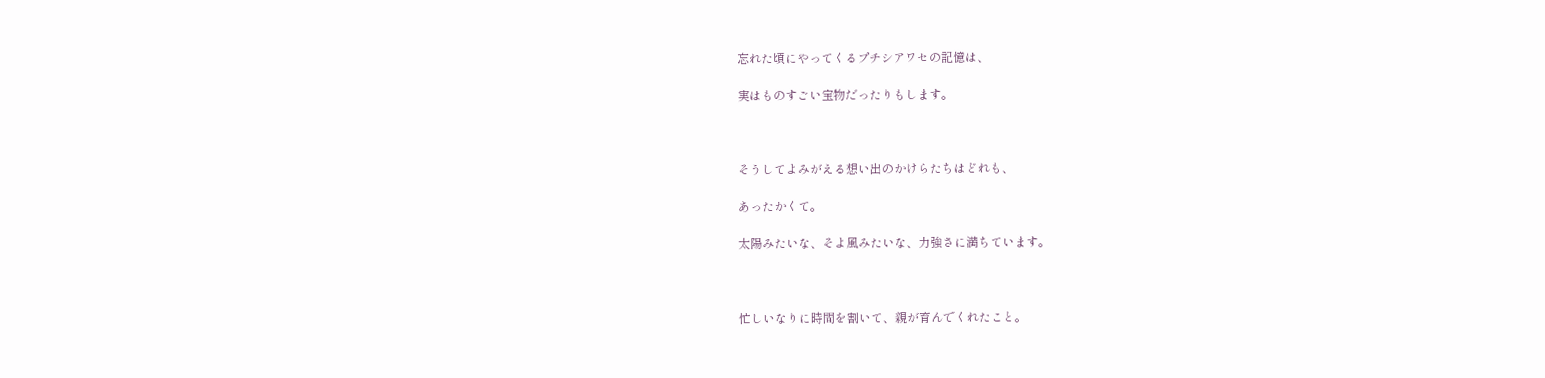忘れた頃にやってくるプチシアワセの記憶は、

実はものすごい宝物だったりもします。



そうしてよみがえる想い出のかけらたちはどれも、

あったかくて。

太陽みたいな、そよ風みたいな、力強さに満ちています。



忙しいなりに時間を割いて、親が育んでくれたこと。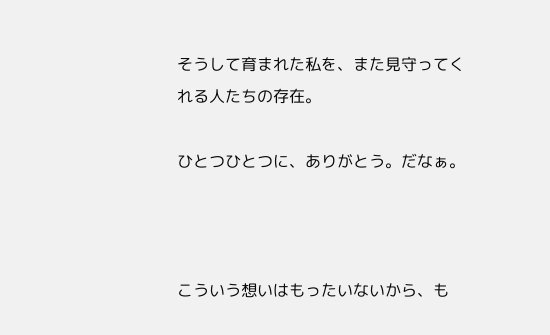そうして育まれた私を、また見守ってくれる人たちの存在。

ひとつひとつに、ありがとう。だなぁ。



こういう想いはもったいないから、も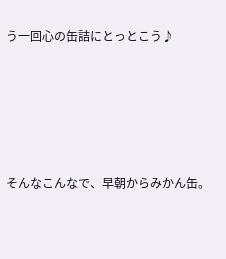う一回心の缶詰にとっとこう♪





そんなこんなで、早朝からみかん缶。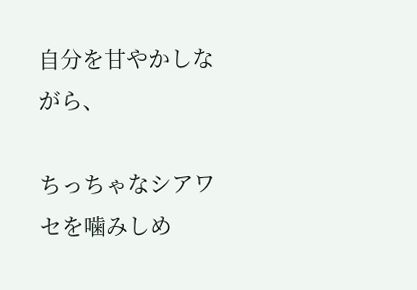自分を甘やかしながら、

ちっちゃなシアワセを噛みしめ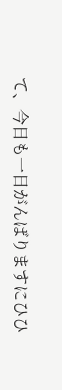て、今日も一日がんばりますにひひ